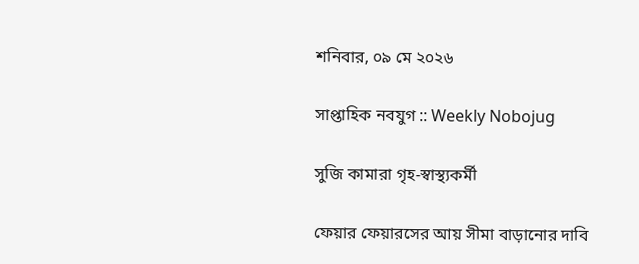শনিবার, ০৯ মে ২০২৬

সাপ্তাহিক নবযুগ :: Weekly Nobojug

সুজি কামারা গৃহ-স্বাস্থ্যকর্মী

ফেয়ার ফেয়ারসের আয় সীমা বাড়ানোর দাবি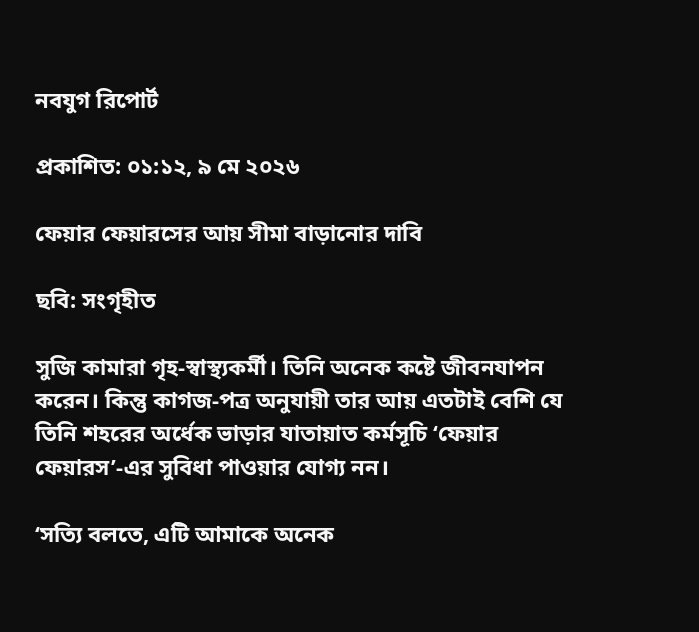নবযুগ রিপোর্ট

প্রকাশিত: ০১:১২, ৯ মে ২০২৬

ফেয়ার ফেয়ারসের আয় সীমা বাড়ানোর দাবি

ছবি: সংগৃহীত

সুজি কামারা গৃহ-স্বাস্থ্যকর্মী। তিনি অনেক কষ্টে জীবনযাপন করেন। কিন্তু কাগজ-পত্র অনুযায়ী তার আয় এতটাই বেশি যে তিনি শহরের অর্ধেক ভাড়ার যাতায়াত কর্মসূচি ‘ফেয়ার ফেয়ারস’-এর সুবিধা পাওয়ার যোগ্য নন।

‘সত্যি বলতে, এটি আমাকে অনেক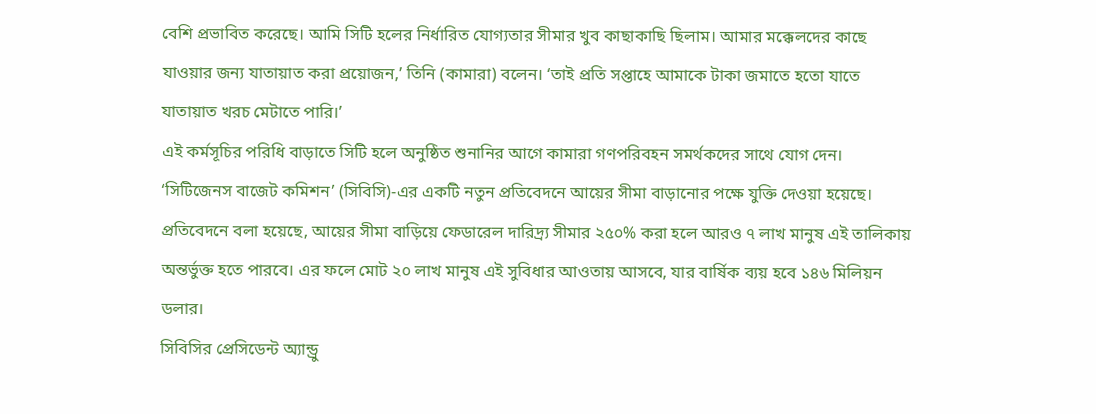বেশি প্রভাবিত করেছে। আমি সিটি হলের নির্ধারিত যোগ্যতার সীমার খুব কাছাকাছি ছিলাম। আমার মক্কেলদের কাছে যাওয়ার জন্য যাতায়াত করা প্রয়োজন,’ তিনি (কামারা) বলেন। ‘তাই প্রতি সপ্তাহে আমাকে টাকা জমাতে হতো যাতে যাতায়াত খরচ মেটাতে পারি।’
এই কর্মসূচির পরিধি বাড়াতে সিটি হলে অনুষ্ঠিত শুনানির আগে কামারা গণপরিবহন সমর্থকদের সাথে যোগ দেন।
‘সিটিজেনস বাজেট কমিশন’ (সিবিসি)-এর একটি নতুন প্রতিবেদনে আয়ের সীমা বাড়ানোর পক্ষে যুক্তি দেওয়া হয়েছে। প্রতিবেদনে বলা হয়েছে, আয়ের সীমা বাড়িয়ে ফেডারেল দারিদ্র্য সীমার ২৫০% করা হলে আরও ৭ লাখ মানুষ এই তালিকায় অন্তর্ভুক্ত হতে পারবে। এর ফলে মোট ২০ লাখ মানুষ এই সুবিধার আওতায় আসবে, যার বার্ষিক ব্যয় হবে ১৪৬ মিলিয়ন ডলার।
সিবিসির প্রেসিডেন্ট অ্যান্ড্রু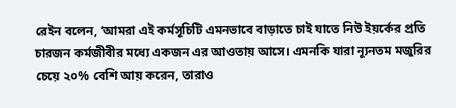রেইন বলেন, ‘আমরা এই কর্মসূচিটি এমনভাবে বাড়াতে চাই যাতে নিউ ইয়র্কের প্রতি চারজন কর্মজীবীর মধ্যে একজন এর আওতায় আসে। এমনকি যারা ন্যূনতম মজুরির চেয়ে ২০% বেশি আয় করেন, তারাও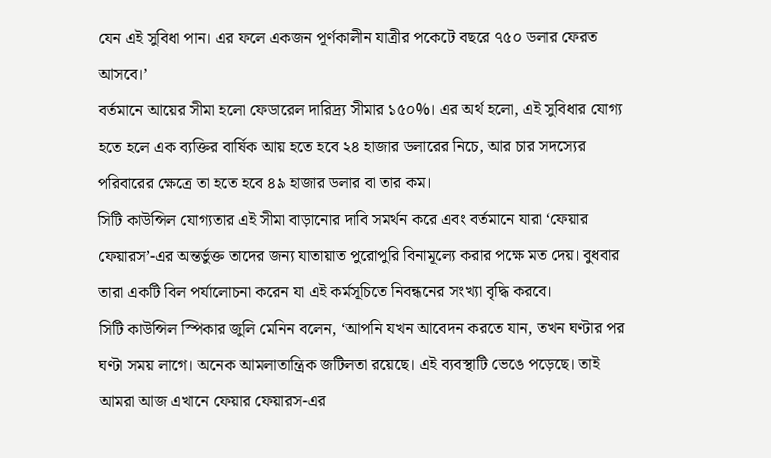যেন এই সুবিধা পান। এর ফলে একজন পূর্ণকালীন যাত্রীর পকেটে বছরে ৭৫০ ডলার ফেরত আসবে।’
বর্তমানে আয়ের সীমা হলো ফেডারেল দারিদ্র্য সীমার ১৫০%। এর অর্থ হলো, এই সুবিধার যোগ্য হতে হলে এক ব্যক্তির বার্ষিক আয় হতে হবে ২৪ হাজার ডলারের নিচে, আর চার সদস্যের পরিবারের ক্ষেত্রে তা হতে হবে ৪৯ হাজার ডলার বা তার কম।
সিটি কাউন্সিল যোগ্যতার এই সীমা বাড়ানোর দাবি সমর্থন করে এবং বর্তমানে যারা ‘ফেয়ার ফেয়ারস’-এর অন্তর্ভুক্ত তাদের জন্য যাতায়াত পুরোপুরি বিনামূল্যে করার পক্ষে মত দেয়। বুধবার তারা একটি বিল পর্যালোচনা করেন যা এই কর্মসূচিতে নিবন্ধনের সংখ্যা বৃদ্ধি করবে।
সিটি কাউন্সিল স্পিকার জুলি মেনিন বলেন, ‘আপনি যখন আবেদন করতে যান, তখন ঘণ্টার পর ঘণ্টা সময় লাগে। অনেক আমলাতান্ত্রিক জটিলতা রয়েছে। এই ব্যবস্থাটি ভেঙে পড়েছে। তাই আমরা আজ এখানে ফেয়ার ফেয়ারস-এর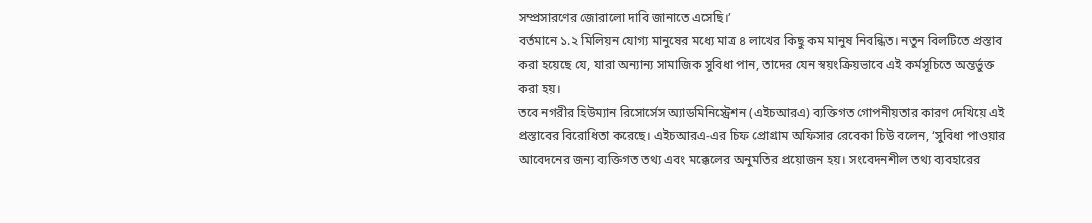সম্প্রসারণের জোরালো দাবি জানাতে এসেছি।’
বর্তমানে ১.২ মিলিয়ন যোগ্য মানুষের মধ্যে মাত্র ৪ লাখের কিছু কম মানুষ নিবন্ধিত। নতুন বিলটিতে প্রস্তাব করা হয়েছে যে, যারা অন্যান্য সামাজিক সুবিধা পান, তাদের যেন স্বয়ংক্রিয়ভাবে এই কর্মসূচিতে অন্তর্ভুক্ত করা হয়।
তবে নগরীর হিউম্যান রিসোর্সেস অ্যাডমিনিস্ট্রেশন (এইচআরএ) ব্যক্তিগত গোপনীয়তার কারণ দেখিয়ে এই প্রস্তাবের বিরোধিতা করেছে। এইচআরএ-এর চিফ প্রোগ্রাম অফিসার রেবেকা চিউ বলেন, ‘সুবিধা পাওয়ার আবেদনের জন্য ব্যক্তিগত তথ্য এবং মক্কেলের অনুমতির প্রয়োজন হয়। সংবেদনশীল তথ্য ব্যবহারের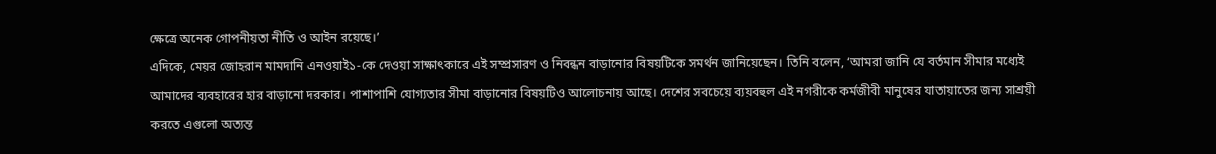ক্ষেত্রে অনেক গোপনীয়তা নীতি ও আইন রয়েছে।’
এদিকে, মেয়র জোহরান মামদানি এনওয়াই১-কে দেওয়া সাক্ষাৎকারে এই সম্প্রসারণ ও নিবন্ধন বাড়ানোর বিষয়টিকে সমর্থন জানিয়েছেন। তিনি বলেন, ‘আমরা জানি যে বর্তমান সীমার মধ্যেই আমাদের ব্যবহারের হার বাড়ানো দরকার। পাশাপাশি যোগ্যতার সীমা বাড়ানোর বিষয়টিও আলোচনায় আছে। দেশের সবচেয়ে ব্যয়বহুল এই নগরীকে কর্মজীবী মানুষের যাতায়াতের জন্য সাশ্রয়ী করতে এগুলো অত্যন্ত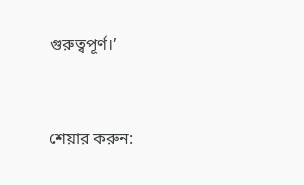গুরুত্বপূর্ণ।’


শেয়ার করুন: